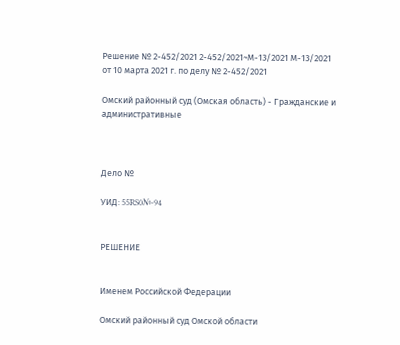Решение № 2-452/2021 2-452/2021~М-13/2021 М-13/2021 от 10 марта 2021 г. по делу № 2-452/2021

Омский районный суд (Омская область) - Гражданские и административные



Дело №

УИД: 55RS0№-94


РЕШЕНИЕ


Именем Российской Федерации

Омский районный суд Омской области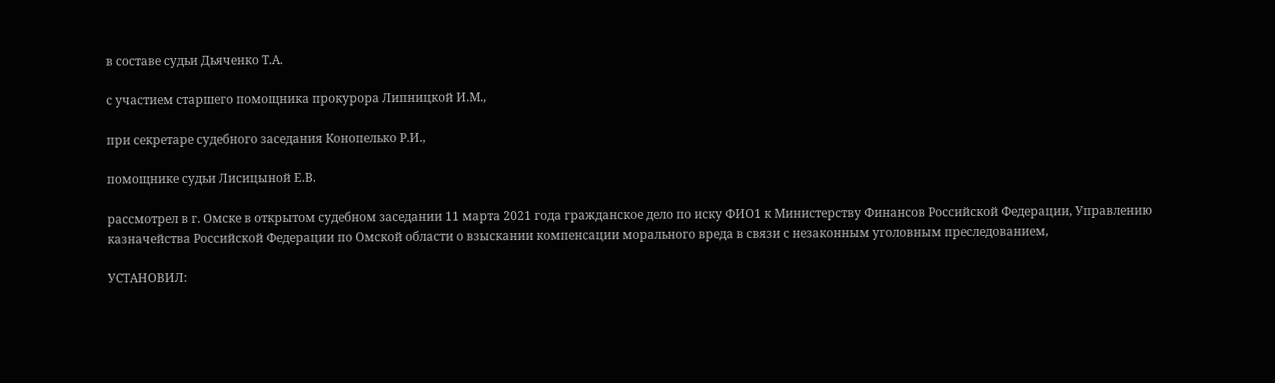в составе судьи Дьяченко Т.А.

с участием старшего помощника прокурора Липницкой И.М.,

при секретаре судебного заседания Конопелько Р.И.,

помощнике судьи Лисицыной Е.В.

рассмотрел в г. Омске в открытом судебном заседании 11 марта 2021 года гражданское дело по иску ФИО1 к Министерству Финансов Российской Федерации, Управлению казначейства Российской Федерации по Омской области о взыскании компенсации морального вреда в связи с незаконным уголовным преследованием,

УСТАНОВИЛ: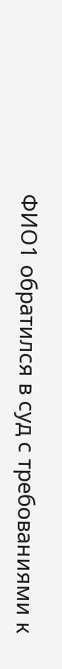ФИО1 обратился в суд с требованиями к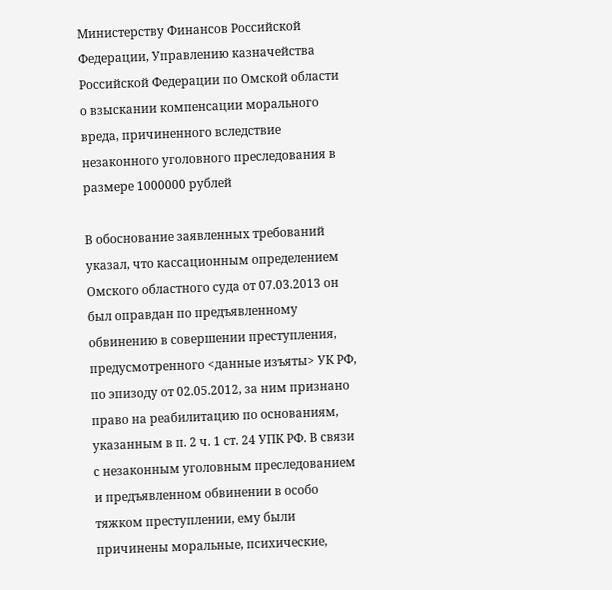Министерству Финансов Российской Федерации, Управлению казначейства Российской Федерации по Омской области о взыскании компенсации морального вреда, причиненного вследствие незаконного уголовного преследования в размере 1000000 рублей

В обоснование заявленных требований указал, что кассационным определением Омского областного суда от 07.03.2013 он был оправдан по предъявленному обвинению в совершении преступления, предусмотренного <данные изъяты> УК РФ, по эпизоду от 02.05.2012, за ним признано право на реабилитацию по основаниям, указанным в п. 2 ч. 1 ст. 24 УПК РФ. В связи с незаконным уголовным преследованием и предъявленном обвинении в особо тяжком преступлении, ему были причинены моральные, психические,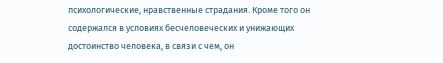психологические, нравственные страдания. Кроме того он содержался в условиях бесчеловеческих и унижающих достоинство человека, в связи с чем, он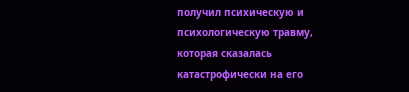получил психическую и психологическую травму, которая сказалась катастрофически на его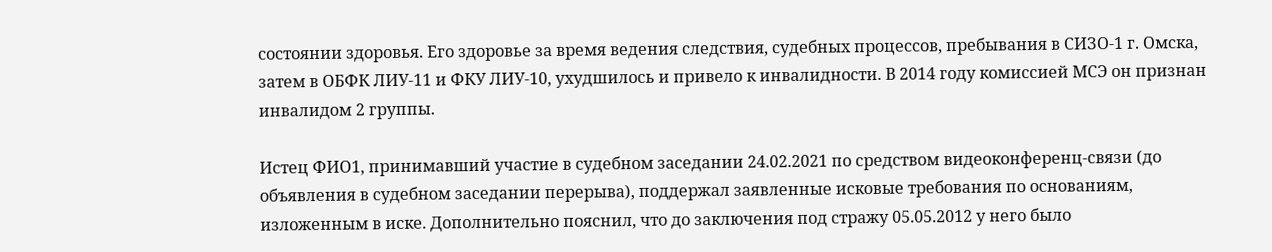состоянии здоровья. Его здоровье за время ведения следствия, судебных процессов, пребывания в СИЗО-1 г. Омска, затем в ОБФК ЛИУ-11 и ФКУ ЛИУ-10, ухудшилось и привело к инвалидности. В 2014 году комиссией МСЭ он признан инвалидом 2 группы.

Истец ФИО1, принимавший участие в судебном заседании 24.02.2021 по средством видеоконференц-связи (до объявления в судебном заседании перерыва), поддержал заявленные исковые требования по основаниям, изложенным в иске. Дополнительно пояснил, что до заключения под стражу 05.05.2012 у него было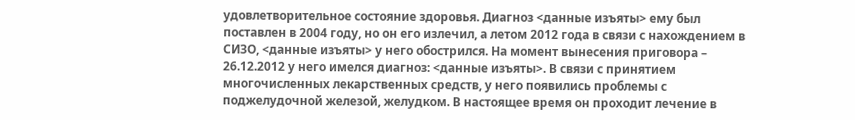удовлетворительное состояние здоровья. Диагноз <данные изъяты> ему был поставлен в 2004 году, но он его излечил, а летом 2012 года в связи с нахождением в СИЗО, <данные изъяты> у него обострился. На момент вынесения приговора – 26.12.2012 у него имелся диагноз: <данные изъяты>. В связи с принятием многочисленных лекарственных средств, у него появились проблемы с поджелудочной железой, желудком. В настоящее время он проходит лечение в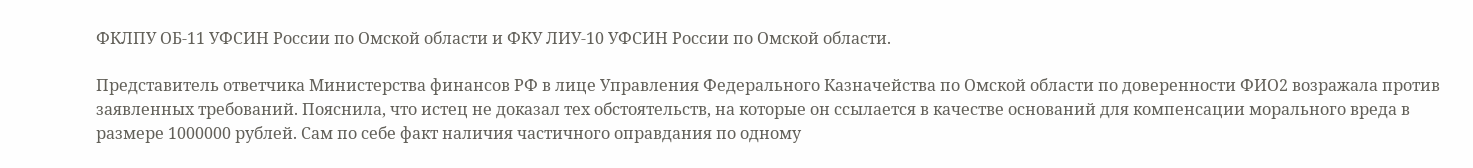ФКЛПУ ОБ-11 УФСИН России по Омской области и ФКУ ЛИУ-10 УФСИН России по Омской области.

Представитель ответчика Министерства финансов РФ в лице Управления Федерального Казначейства по Омской области по доверенности ФИО2 возражала против заявленных требований. Пояснила, что истец не доказал тех обстоятельств, на которые он ссылается в качестве оснований для компенсации морального вреда в размере 1000000 рублей. Сам по себе факт наличия частичного оправдания по одному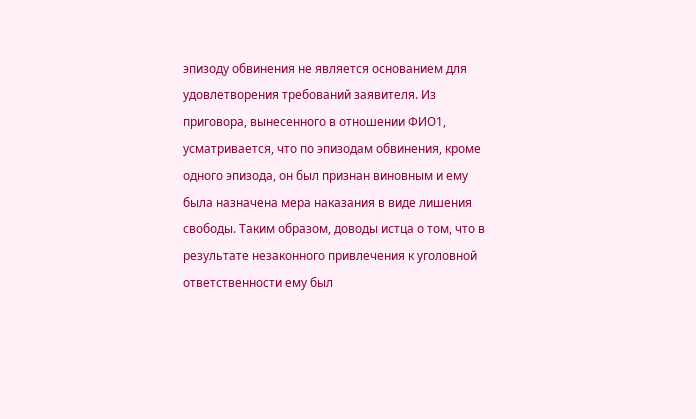эпизоду обвинения не является основанием для удовлетворения требований заявителя. Из приговора, вынесенного в отношении ФИО1, усматривается, что по эпизодам обвинения, кроме одного эпизода, он был признан виновным и ему была назначена мера наказания в виде лишения свободы. Таким образом, доводы истца о том, что в результате незаконного привлечения к уголовной ответственности ему был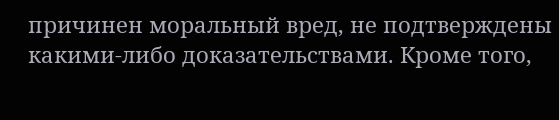причинен моральный вред, не подтверждены какими-либо доказательствами. Кроме того,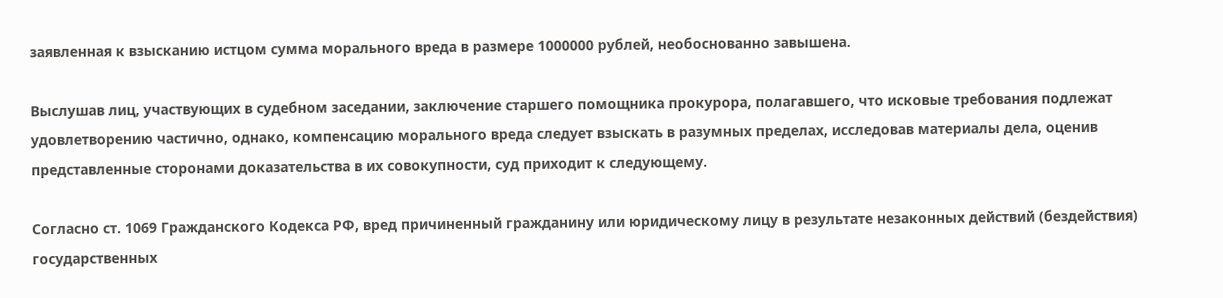заявленная к взысканию истцом сумма морального вреда в размере 1000000 рублей, необоснованно завышена.

Выслушав лиц, участвующих в судебном заседании, заключение старшего помощника прокурора, полагавшего, что исковые требования подлежат удовлетворению частично, однако, компенсацию морального вреда следует взыскать в разумных пределах, исследовав материалы дела, оценив представленные сторонами доказательства в их совокупности, суд приходит к следующему.

Согласно ст. 1069 Гражданского Кодекса РФ, вред причиненный гражданину или юридическому лицу в результате незаконных действий (бездействия) государственных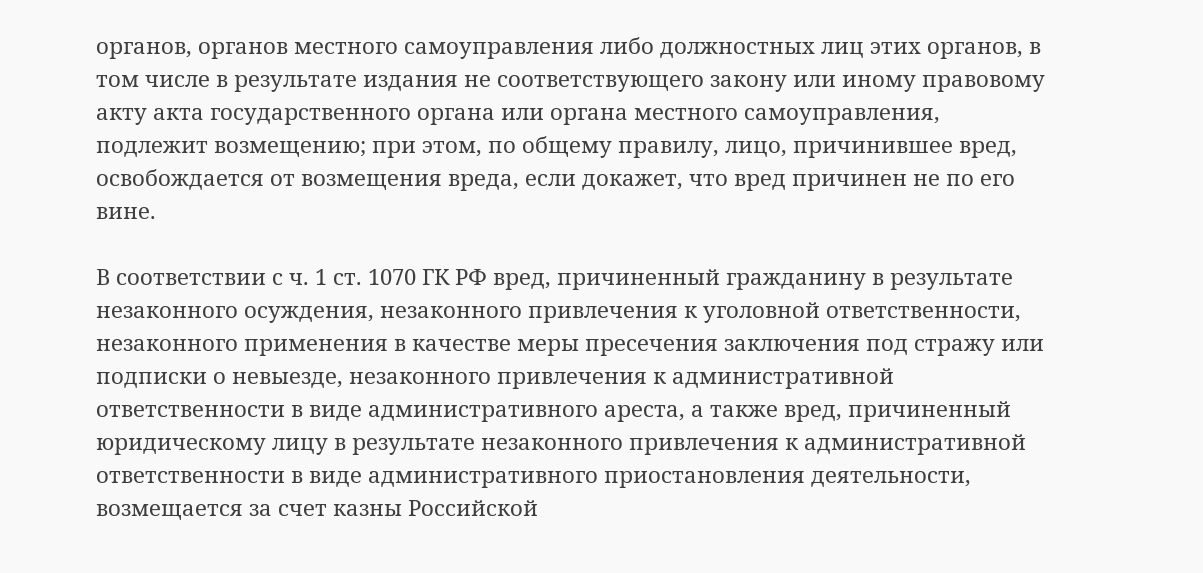органов, органов местного самоуправления либо должностных лиц этих органов, в том числе в результате издания не соответствующего закону или иному правовому акту акта государственного органа или органа местного самоуправления, подлежит возмещению; при этом, по общему правилу, лицо, причинившее вред, освобождается от возмещения вреда, если докажет, что вред причинен не по его вине.

В соответствии с ч. 1 ст. 1070 ГК РФ вред, причиненный гражданину в результате незаконного осуждения, незаконного привлечения к уголовной ответственности, незаконного применения в качестве меры пресечения заключения под стражу или подписки о невыезде, незаконного привлечения к административной ответственности в виде административного ареста, а также вред, причиненный юридическому лицу в результате незаконного привлечения к административной ответственности в виде административного приостановления деятельности, возмещается за счет казны Российской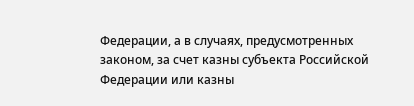Федерации, а в случаях, предусмотренных законом, за счет казны субъекта Российской Федерации или казны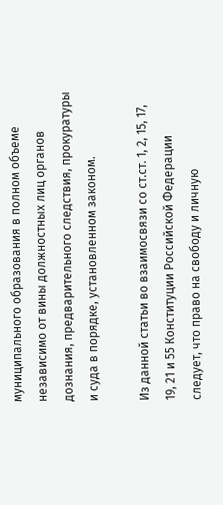муниципального образования в полном объеме независимо от вины должностных лиц органов дознания, предварительного следствия, прокуратуры и суда в порядке, установленном законом.

Из данной статьи во взаимосвязи со ст.ст. 1, 2, 15, 17, 19, 21 и 55 Конституции Российской Федерации следует, что право на свободу и личную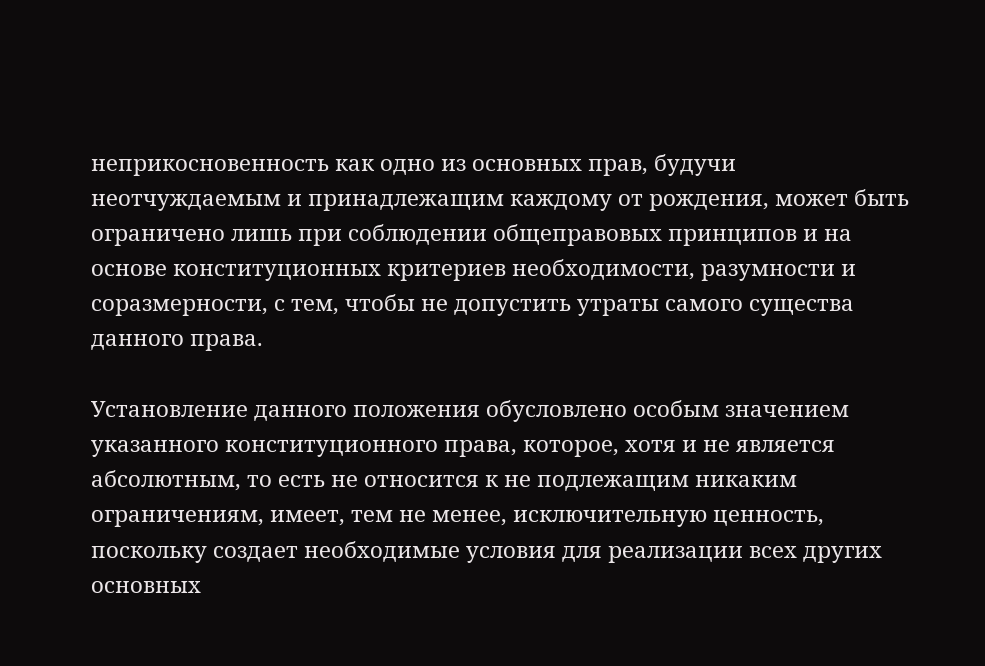неприкосновенность как одно из основных прав, будучи неотчуждаемым и принадлежащим каждому от рождения, может быть ограничено лишь при соблюдении общеправовых принципов и на основе конституционных критериев необходимости, разумности и соразмерности, с тем, чтобы не допустить утраты самого существа данного права.

Установление данного положения обусловлено особым значением указанного конституционного права, которое, хотя и не является абсолютным, то есть не относится к не подлежащим никаким ограничениям, имеет, тем не менее, исключительную ценность, поскольку создает необходимые условия для реализации всех других основных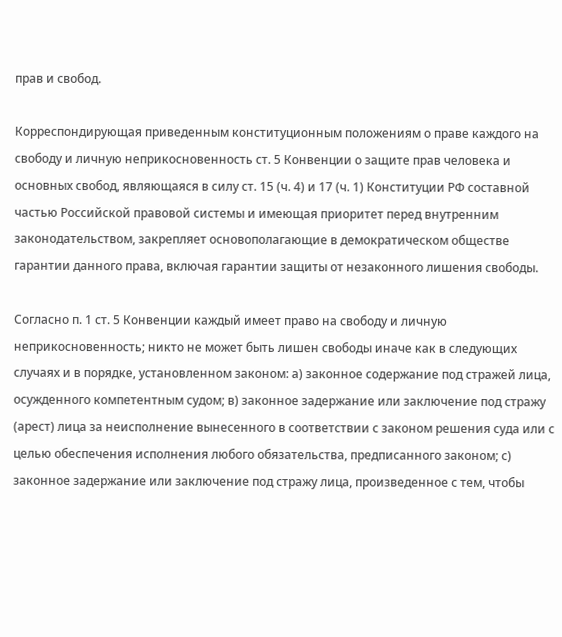прав и свобод.

Корреспондирующая приведенным конституционным положениям о праве каждого на свободу и личную неприкосновенность ст. 5 Конвенции о защите прав человека и основных свобод, являющаяся в силу ст. 15 (ч. 4) и 17 (ч. 1) Конституции РФ составной частью Российской правовой системы и имеющая приоритет перед внутренним законодательством, закрепляет основополагающие в демократическом обществе гарантии данного права, включая гарантии защиты от незаконного лишения свободы.

Согласно п. 1 ст. 5 Конвенции каждый имеет право на свободу и личную неприкосновенность; никто не может быть лишен свободы иначе как в следующих случаях и в порядке, установленном законом: а) законное содержание под стражей лица, осужденного компетентным судом; в) законное задержание или заключение под стражу (арест) лица за неисполнение вынесенного в соответствии с законом решения суда или с целью обеспечения исполнения любого обязательства, предписанного законом; с) законное задержание или заключение под стражу лица, произведенное с тем, чтобы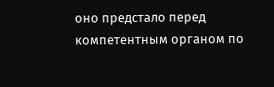оно предстало перед компетентным органом по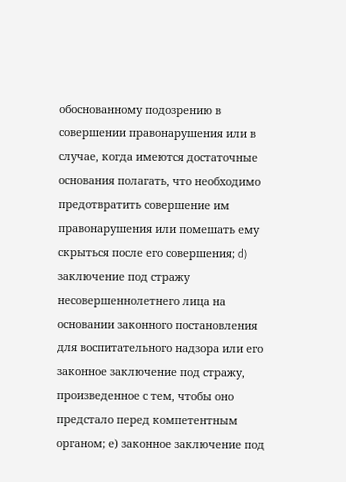обоснованному подозрению в совершении правонарушения или в случае, когда имеются достаточные основания полагать, что необходимо предотвратить совершение им правонарушения или помешать ему скрыться после его совершения; d) заключение под стражу несовершеннолетнего лица на основании законного постановления для воспитательного надзора или его законное заключение под стражу, произведенное с тем, чтобы оно предстало перед компетентным органом; е) законное заключение под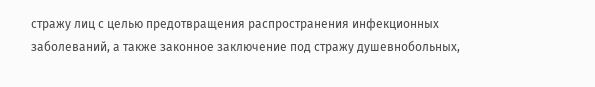стражу лиц с целью предотвращения распространения инфекционных заболеваний, а также законное заключение под стражу душевнобольных,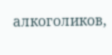алкоголиков,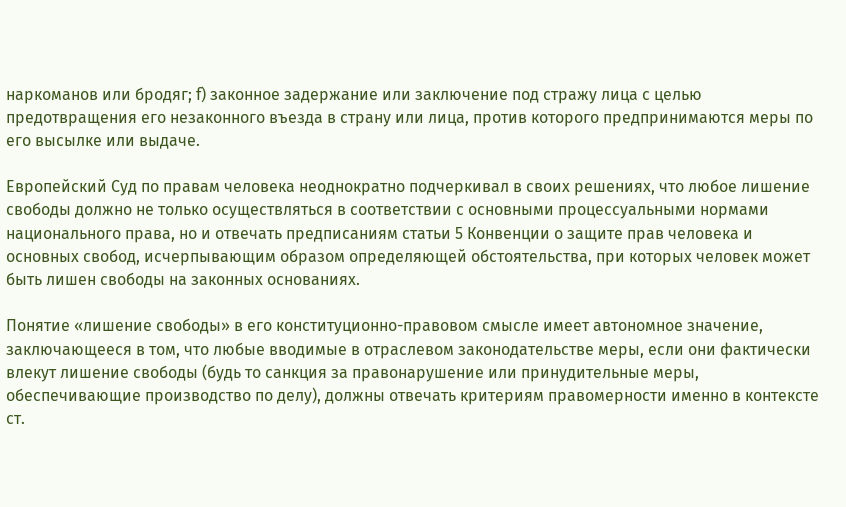наркоманов или бродяг; f) законное задержание или заключение под стражу лица с целью предотвращения его незаконного въезда в страну или лица, против которого предпринимаются меры по его высылке или выдаче.

Европейский Суд по правам человека неоднократно подчеркивал в своих решениях, что любое лишение свободы должно не только осуществляться в соответствии с основными процессуальными нормами национального права, но и отвечать предписаниям статьи 5 Конвенции о защите прав человека и основных свобод, исчерпывающим образом определяющей обстоятельства, при которых человек может быть лишен свободы на законных основаниях.

Понятие «лишение свободы» в его конституционно-правовом смысле имеет автономное значение, заключающееся в том, что любые вводимые в отраслевом законодательстве меры, если они фактически влекут лишение свободы (будь то санкция за правонарушение или принудительные меры, обеспечивающие производство по делу), должны отвечать критериям правомерности именно в контексте ст.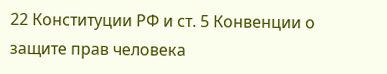22 Конституции РФ и ст. 5 Конвенции о защите прав человека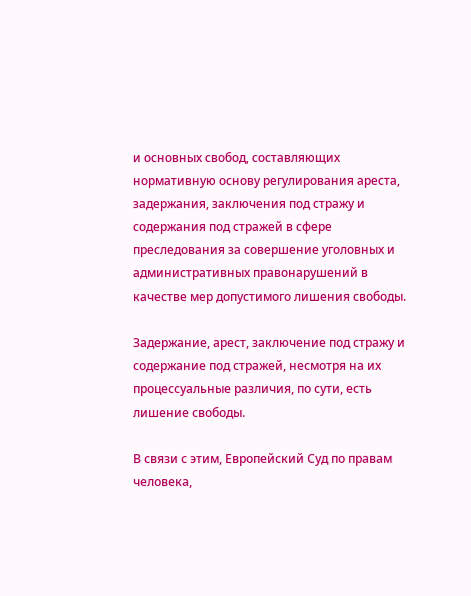и основных свобод, составляющих нормативную основу регулирования ареста, задержания, заключения под стражу и содержания под стражей в сфере преследования за совершение уголовных и административных правонарушений в качестве мер допустимого лишения свободы.

Задержание, арест, заключение под стражу и содержание под стражей, несмотря на их процессуальные различия, по сути, есть лишение свободы.

В связи с этим, Европейский Суд по правам человека,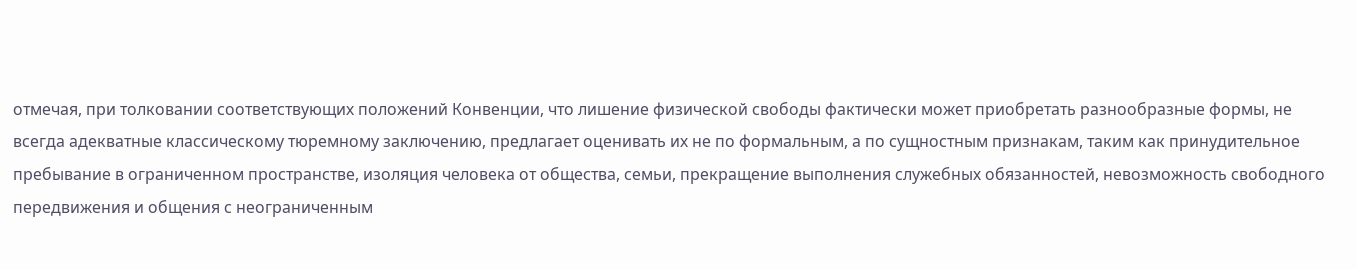отмечая, при толковании соответствующих положений Конвенции, что лишение физической свободы фактически может приобретать разнообразные формы, не всегда адекватные классическому тюремному заключению, предлагает оценивать их не по формальным, а по сущностным признакам, таким как принудительное пребывание в ограниченном пространстве, изоляция человека от общества, семьи, прекращение выполнения служебных обязанностей, невозможность свободного передвижения и общения с неограниченным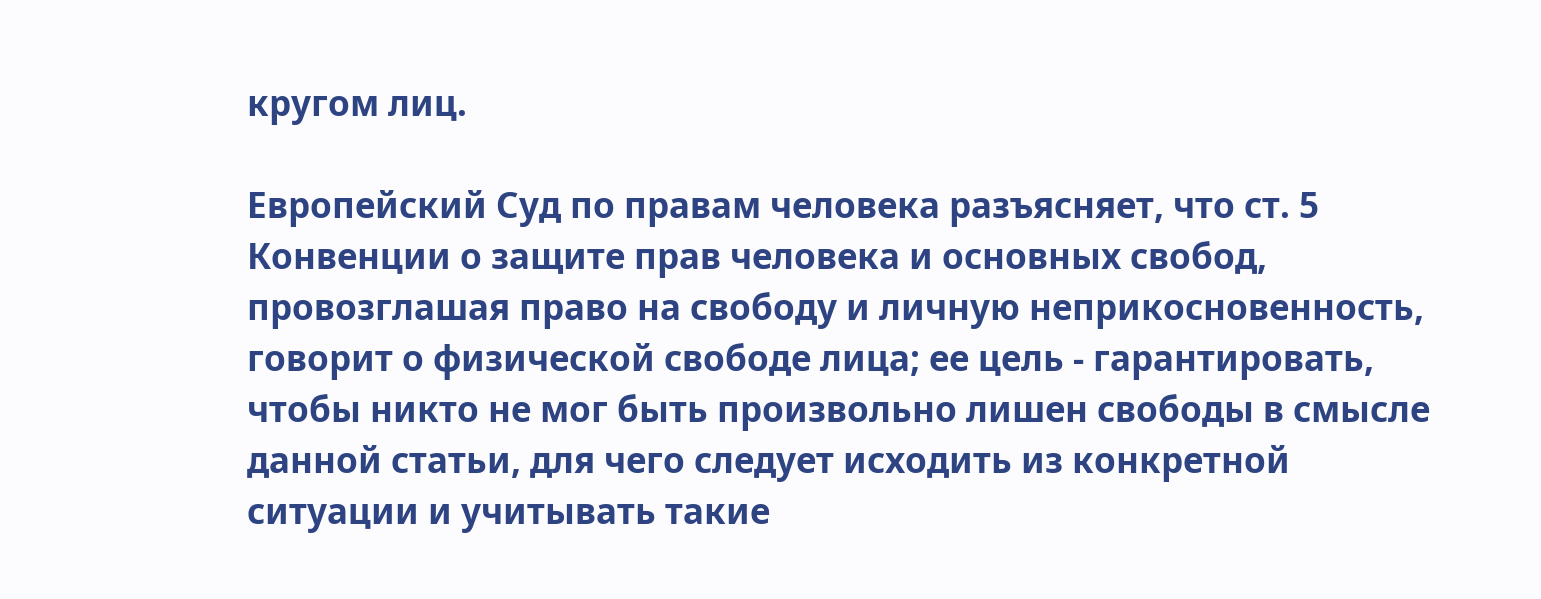кругом лиц.

Европейский Суд по правам человека разъясняет, что ст. 5 Конвенции о защите прав человека и основных свобод, провозглашая право на свободу и личную неприкосновенность, говорит о физической свободе лица; ее цель - гарантировать, чтобы никто не мог быть произвольно лишен свободы в смысле данной статьи, для чего следует исходить из конкретной ситуации и учитывать такие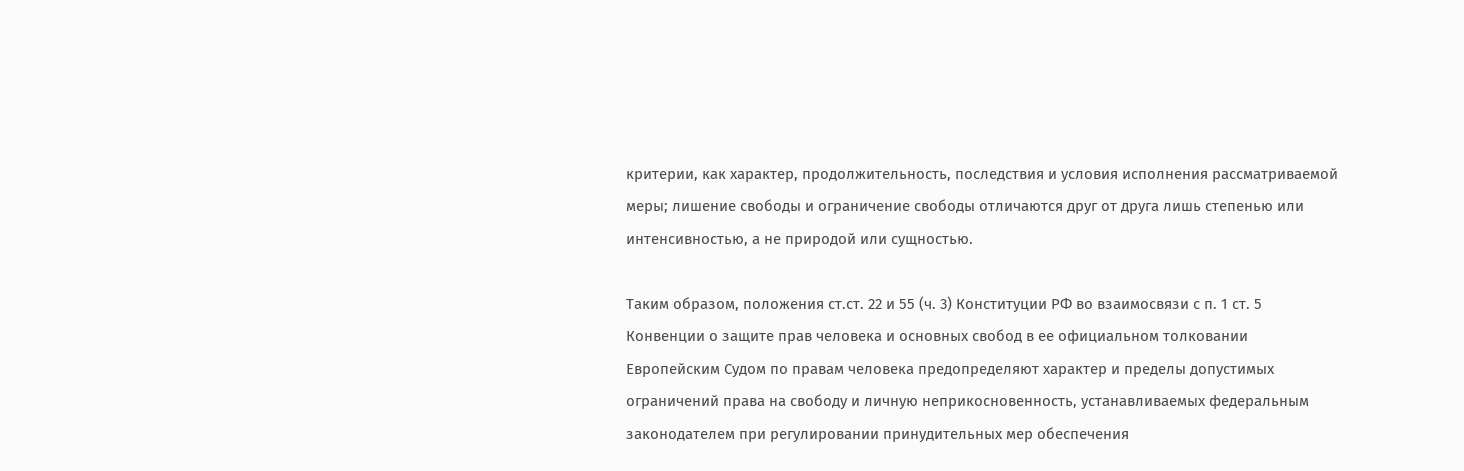критерии, как характер, продолжительность, последствия и условия исполнения рассматриваемой меры; лишение свободы и ограничение свободы отличаются друг от друга лишь степенью или интенсивностью, а не природой или сущностью.

Таким образом, положения ст.ст. 22 и 55 (ч. 3) Конституции РФ во взаимосвязи с п. 1 ст. 5 Конвенции о защите прав человека и основных свобод в ее официальном толковании Европейским Судом по правам человека предопределяют характер и пределы допустимых ограничений права на свободу и личную неприкосновенность, устанавливаемых федеральным законодателем при регулировании принудительных мер обеспечения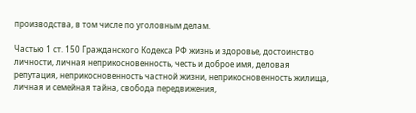производства, в том числе по уголовным делам.

Частью 1 ст. 150 Гражданского Кодекса РФ жизнь и здоровье, достоинство личности, личная неприкосновенность, честь и доброе имя, деловая репутация, неприкосновенность частной жизни, неприкосновенность жилища, личная и семейная тайна, свобода передвижения,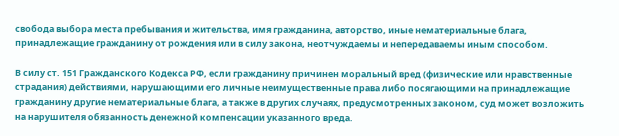свобода выбора места пребывания и жительства, имя гражданина, авторство, иные нематериальные блага, принадлежащие гражданину от рождения или в силу закона, неотчуждаемы и непередаваемы иным способом.

В силу ст. 151 Гражданского Кодекса РФ, если гражданину причинен моральный вред (физические или нравственные страдания) действиями, нарушающими его личные неимущественные права либо посягающими на принадлежащие гражданину другие нематериальные блага, а также в других случаях, предусмотренных законом, суд может возложить на нарушителя обязанность денежной компенсации указанного вреда.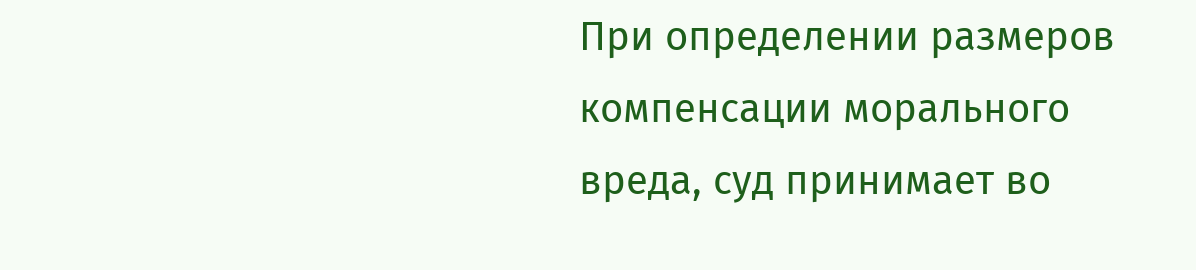При определении размеров компенсации морального вреда, суд принимает во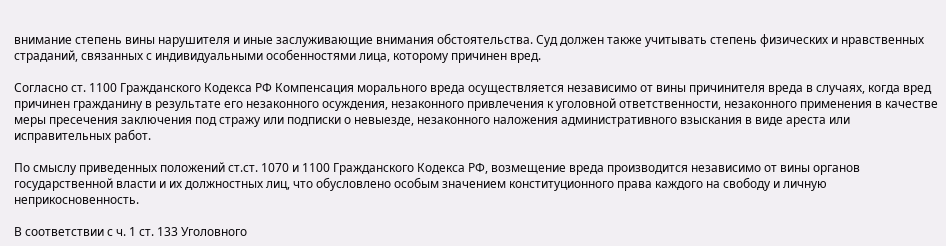внимание степень вины нарушителя и иные заслуживающие внимания обстоятельства. Суд должен также учитывать степень физических и нравственных страданий, связанных с индивидуальными особенностями лица, которому причинен вред.

Согласно ст. 1100 Гражданского Кодекса РФ Компенсация морального вреда осуществляется независимо от вины причинителя вреда в случаях, когда вред причинен гражданину в результате его незаконного осуждения, незаконного привлечения к уголовной ответственности, незаконного применения в качестве меры пресечения заключения под стражу или подписки о невыезде, незаконного наложения административного взыскания в виде ареста или исправительных работ.

По смыслу приведенных положений ст.ст. 1070 и 1100 Гражданского Кодекса РФ, возмещение вреда производится независимо от вины органов государственной власти и их должностных лиц, что обусловлено особым значением конституционного права каждого на свободу и личную неприкосновенность.

В соответствии с ч. 1 ст. 133 Уголовного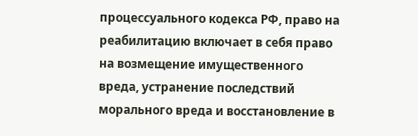процессуального кодекса РФ, право на реабилитацию включает в себя право на возмещение имущественного вреда, устранение последствий морального вреда и восстановление в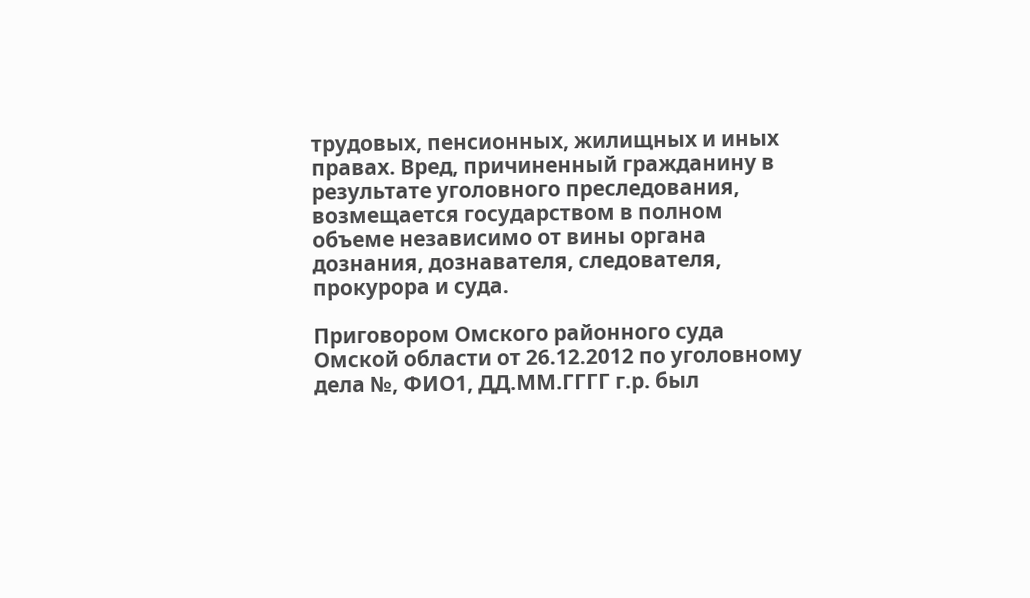трудовых, пенсионных, жилищных и иных правах. Вред, причиненный гражданину в результате уголовного преследования, возмещается государством в полном объеме независимо от вины органа дознания, дознавателя, следователя, прокурора и суда.

Приговором Омского районного суда Омской области от 26.12.2012 по уголовному дела №, ФИО1, ДД.ММ.ГГГГ г.р. был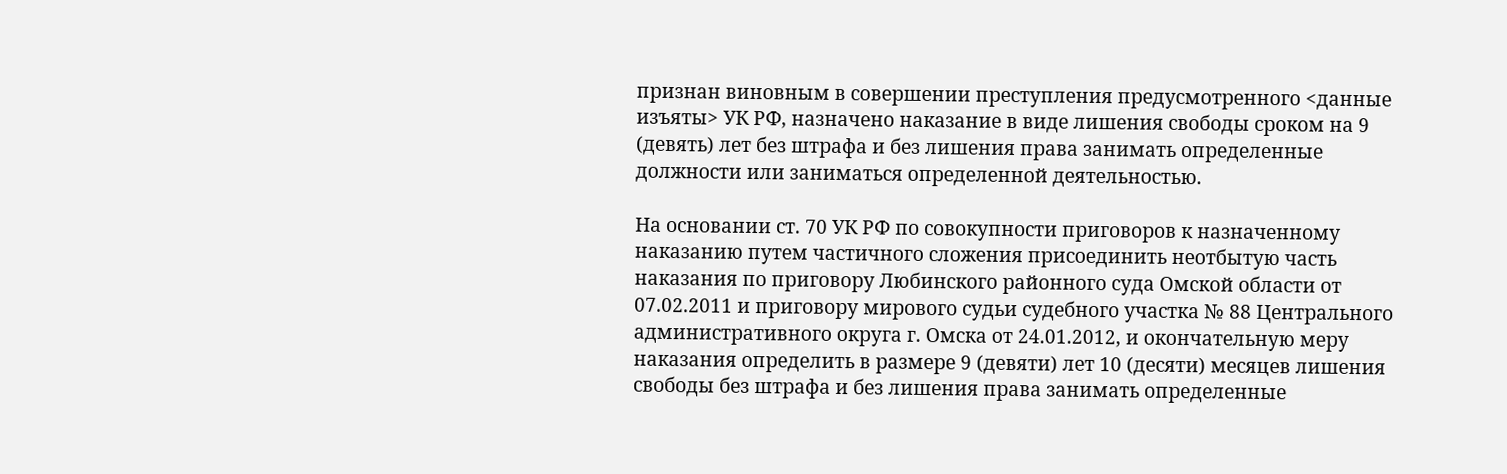признан виновным в совершении преступления предусмотренного <данные изъяты> УК РФ, назначено наказание в виде лишения свободы сроком на 9 (девять) лет без штрафа и без лишения права занимать определенные должности или заниматься определенной деятельностью.

На основании ст. 70 УК РФ по совокупности приговоров к назначенному наказанию путем частичного сложения присоединить неотбытую часть наказания по приговору Любинского районного суда Омской области от 07.02.2011 и приговору мирового судьи судебного участка № 88 Центрального административного округа г. Омска от 24.01.2012, и окончательную меру наказания определить в размере 9 (девяти) лет 10 (десяти) месяцев лишения свободы без штрафа и без лишения права занимать определенные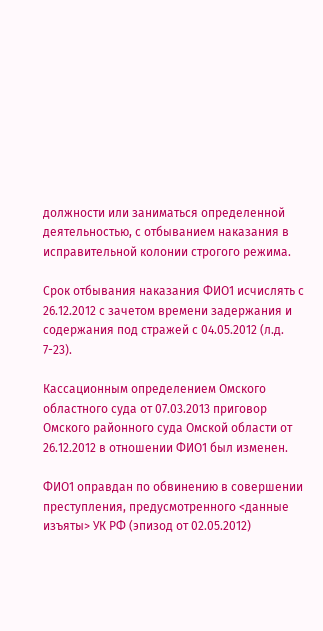должности или заниматься определенной деятельностью, с отбыванием наказания в исправительной колонии строгого режима.

Срок отбывания наказания ФИО1 исчислять с 26.12.2012 с зачетом времени задержания и содержания под стражей с 04.05.2012 (л.д. 7-23).

Кассационным определением Омского областного суда от 07.03.2013 приговор Омского районного суда Омской области от 26.12.2012 в отношении ФИО1 был изменен.

ФИО1 оправдан по обвинению в совершении преступления, предусмотренного <данные изъяты> УК РФ (эпизод от 02.05.2012)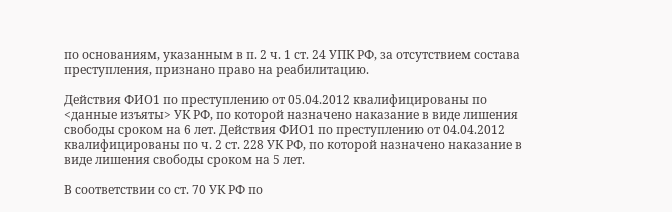по основаниям, указанным в п. 2 ч. 1 ст. 24 УПК РФ, за отсутствием состава преступления, признано право на реабилитацию.

Действия ФИО1 по преступлению от 05.04.2012 квалифицированы по <данные изъяты> УК РФ, по которой назначено наказание в виде лишения свободы сроком на 6 лет. Действия ФИО1 по преступлению от 04.04.2012 квалифицированы по ч. 2 ст. 228 УК РФ, по которой назначено наказание в виде лишения свободы сроком на 5 лет.

В соответствии со ст. 70 УК РФ по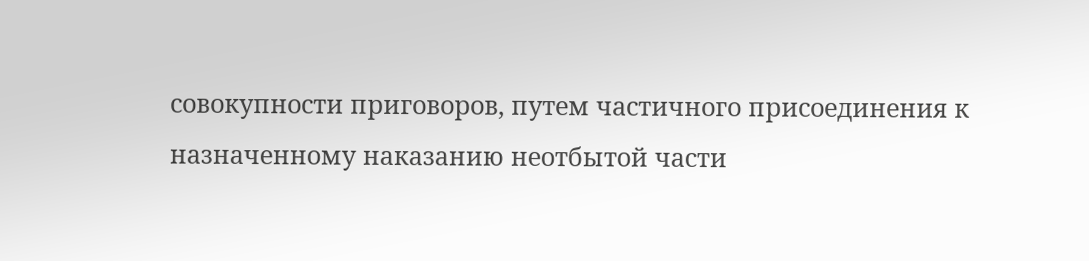совокупности приговоров, путем частичного присоединения к назначенному наказанию неотбытой части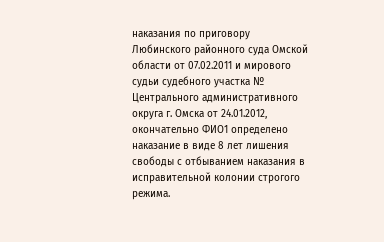наказания по приговору Любинского районного суда Омской области от 07.02.2011 и мирового судьи судебного участка № Центрального административного округа г. Омска от 24.01.2012, окончательно ФИО1 определено наказание в виде 8 лет лишения свободы с отбыванием наказания в исправительной колонии строгого режима.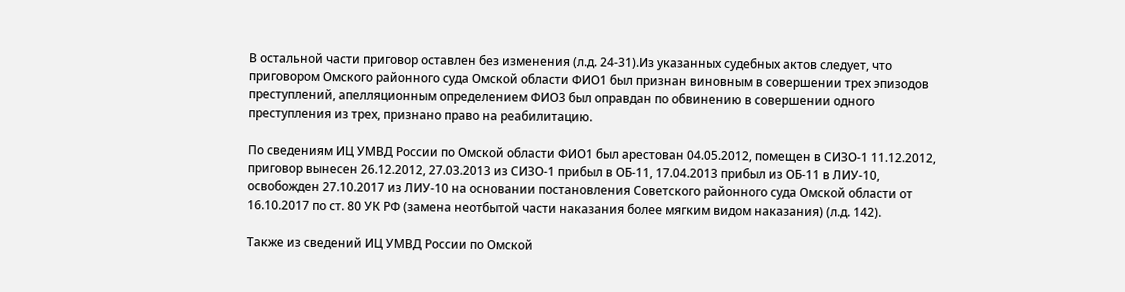В остальной части приговор оставлен без изменения (л.д. 24-31).Из указанных судебных актов следует, что приговором Омского районного суда Омской области ФИО1 был признан виновным в совершении трех эпизодов преступлений, апелляционным определением ФИО3 был оправдан по обвинению в совершении одного преступления из трех, признано право на реабилитацию.

По сведениям ИЦ УМВД России по Омской области ФИО1 был арестован 04.05.2012, помещен в СИЗО-1 11.12.2012, приговор вынесен 26.12.2012, 27.03.2013 из СИЗО-1 прибыл в ОБ-11, 17.04.2013 прибыл из ОБ-11 в ЛИУ-10, освобожден 27.10.2017 из ЛИУ-10 на основании постановления Советского районного суда Омской области от 16.10.2017 по ст. 80 УК РФ (замена неотбытой части наказания более мягким видом наказания) (л.д. 142).

Также из сведений ИЦ УМВД России по Омской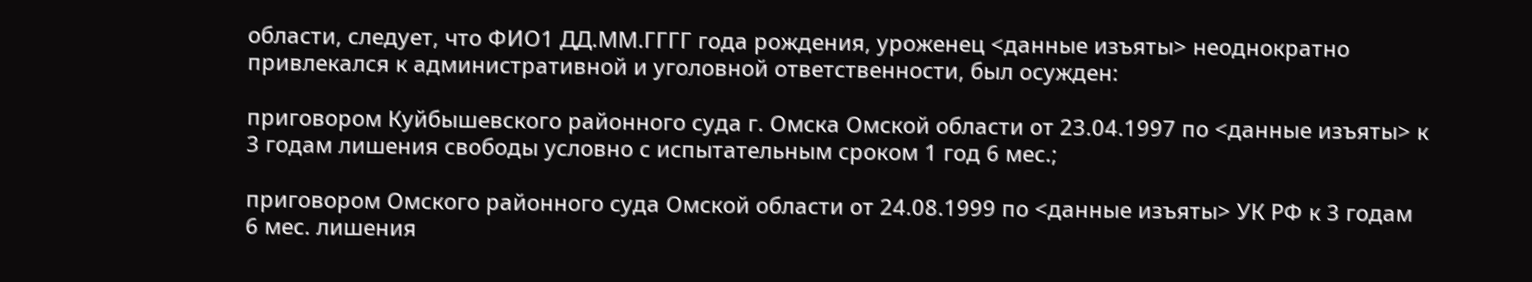области, следует, что ФИО1 ДД.ММ.ГГГГ года рождения, уроженец <данные изъяты> неоднократно привлекался к административной и уголовной ответственности, был осужден:

приговором Куйбышевского районного суда г. Омска Омской области от 23.04.1997 по <данные изъяты> к 3 годам лишения свободы условно с испытательным сроком 1 год 6 мес.;

приговором Омского районного суда Омской области от 24.08.1999 по <данные изъяты> УК РФ к 3 годам 6 мес. лишения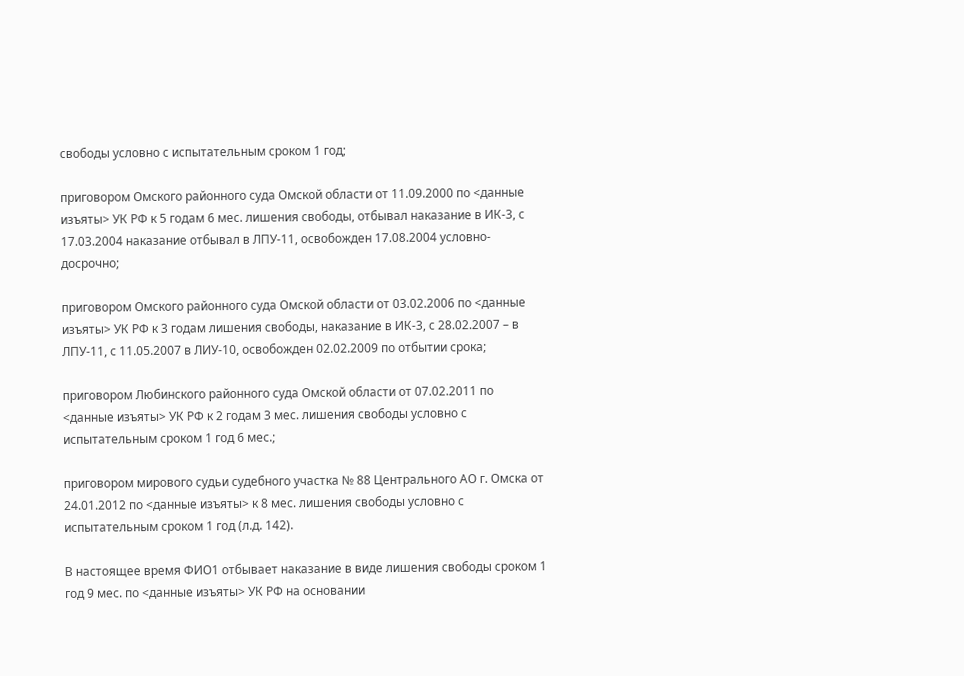свободы условно с испытательным сроком 1 год;

приговором Омского районного суда Омской области от 11.09.2000 по <данные изъяты> УК РФ к 5 годам 6 мес. лишения свободы, отбывал наказание в ИК-3, с 17.03.2004 наказание отбывал в ЛПУ-11, освобожден 17.08.2004 условно-досрочно;

приговором Омского районного суда Омской области от 03.02.2006 по <данные изъяты> УК РФ к 3 годам лишения свободы, наказание в ИК-3, с 28.02.2007 – в ЛПУ-11, с 11.05.2007 в ЛИУ-10, освобожден 02.02.2009 по отбытии срока;

приговором Любинского районного суда Омской области от 07.02.2011 по <данные изъяты> УК РФ к 2 годам 3 мес. лишения свободы условно с испытательным сроком 1 год 6 мес.;

приговором мирового судьи судебного участка № 88 Центрального АО г. Омска от 24.01.2012 по <данные изъяты> к 8 мес. лишения свободы условно с испытательным сроком 1 год (л.д. 142).

В настоящее время ФИО1 отбывает наказание в виде лишения свободы сроком 1 год 9 мес. по <данные изъяты> УК РФ на основании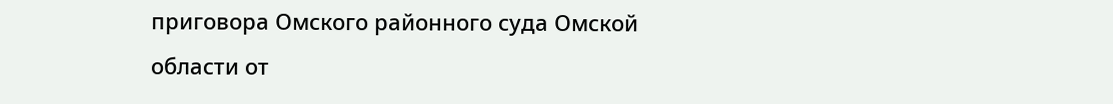приговора Омского районного суда Омской области от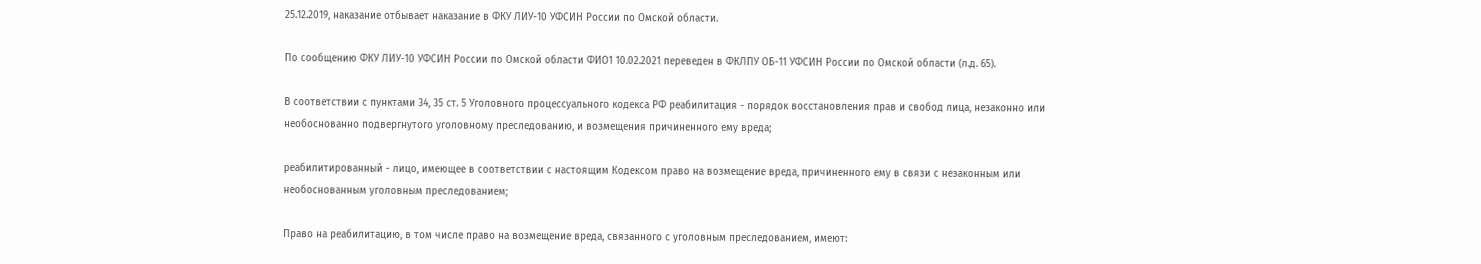25.12.2019, наказание отбывает наказание в ФКУ ЛИУ-10 УФСИН России по Омской области.

По сообщению ФКУ ЛИУ-10 УФСИН России по Омской области ФИО1 10.02.2021 переведен в ФКЛПУ ОБ-11 УФСИН России по Омской области (л.д. 65).

В соответствии с пунктами 34, 35 ст. 5 Уголовного процессуального кодекса РФ реабилитация - порядок восстановления прав и свобод лица, незаконно или необоснованно подвергнутого уголовному преследованию, и возмещения причиненного ему вреда;

реабилитированный - лицо, имеющее в соответствии с настоящим Кодексом право на возмещение вреда, причиненного ему в связи с незаконным или необоснованным уголовным преследованием;

Право на реабилитацию, в том числе право на возмещение вреда, связанного с уголовным преследованием, имеют: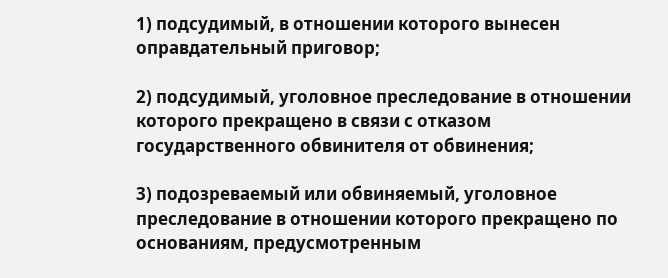1) подсудимый, в отношении которого вынесен оправдательный приговор;

2) подсудимый, уголовное преследование в отношении которого прекращено в связи с отказом государственного обвинителя от обвинения;

3) подозреваемый или обвиняемый, уголовное преследование в отношении которого прекращено по основаниям, предусмотренным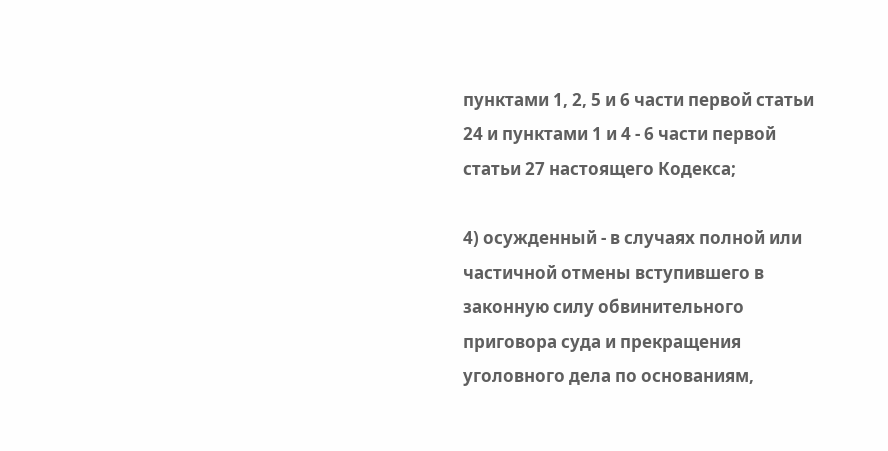пунктами 1, 2, 5 и 6 части первой статьи 24 и пунктами 1 и 4 - 6 части первой статьи 27 настоящего Кодекса;

4) осужденный - в случаях полной или частичной отмены вступившего в законную силу обвинительного приговора суда и прекращения уголовного дела по основаниям,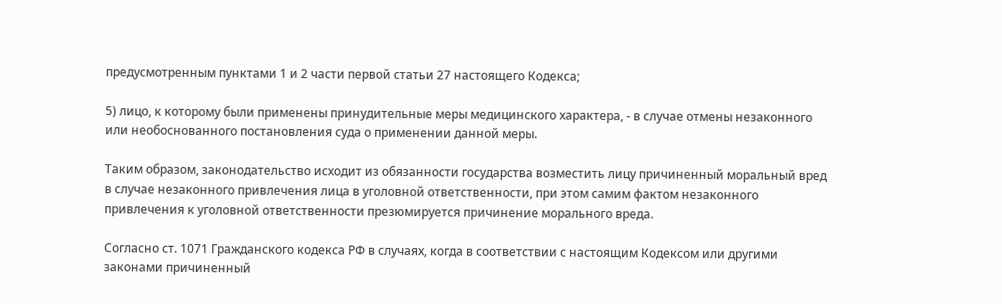предусмотренным пунктами 1 и 2 части первой статьи 27 настоящего Кодекса;

5) лицо, к которому были применены принудительные меры медицинского характера, - в случае отмены незаконного или необоснованного постановления суда о применении данной меры.

Таким образом, законодательство исходит из обязанности государства возместить лицу причиненный моральный вред в случае незаконного привлечения лица в уголовной ответственности, при этом самим фактом незаконного привлечения к уголовной ответственности презюмируется причинение морального вреда.

Согласно ст. 1071 Гражданского кодекса РФ в случаях, когда в соответствии с настоящим Кодексом или другими законами причиненный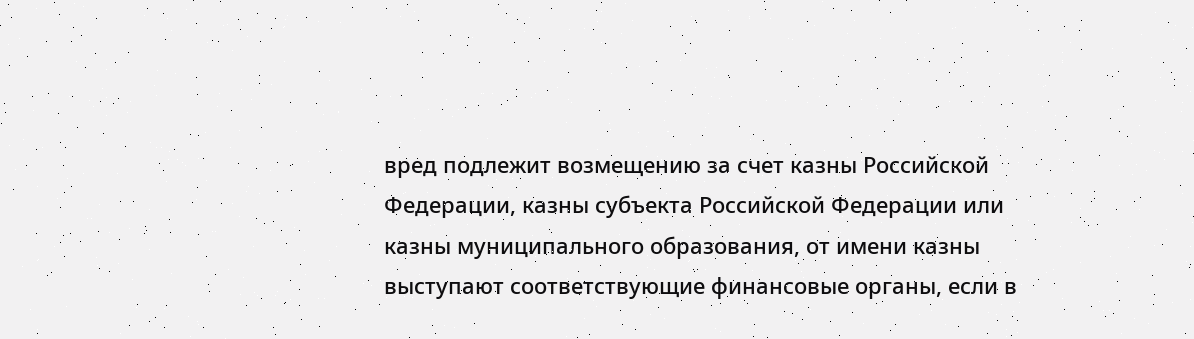вред подлежит возмещению за счет казны Российской Федерации, казны субъекта Российской Федерации или казны муниципального образования, от имени казны выступают соответствующие финансовые органы, если в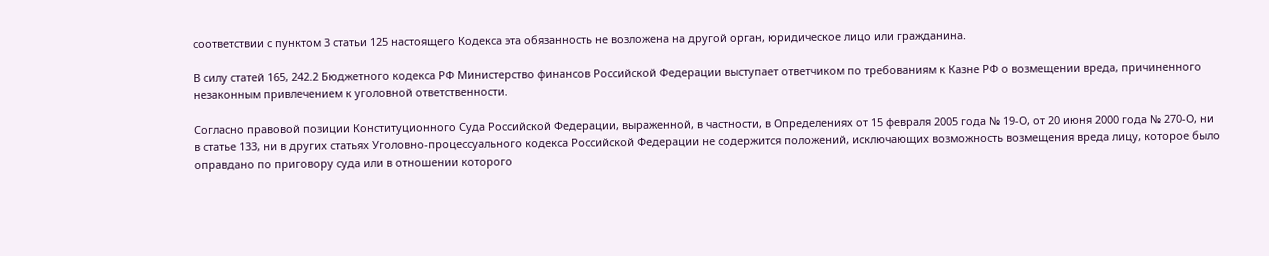соответствии с пунктом 3 статьи 125 настоящего Кодекса эта обязанность не возложена на другой орган, юридическое лицо или гражданина.

В силу статей 165, 242.2 Бюджетного кодекса РФ Министерство финансов Российской Федерации выступает ответчиком по требованиям к Казне РФ о возмещении вреда, причиненного незаконным привлечением к уголовной ответственности.

Согласно правовой позиции Конституционного Суда Российской Федерации, выраженной, в частности, в Определениях от 15 февраля 2005 года № 19-О, от 20 июня 2000 года № 270-О, ни в статье 133, ни в других статьях Уголовно-процессуального кодекса Российской Федерации не содержится положений, исключающих возможность возмещения вреда лицу, которое было оправдано по приговору суда или в отношении которого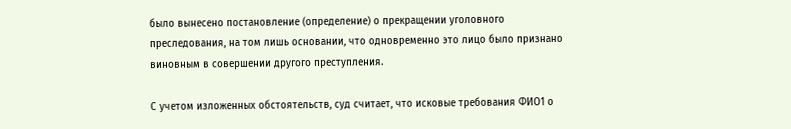было вынесено постановление (определение) о прекращении уголовного преследования, на том лишь основании, что одновременно это лицо было признано виновным в совершении другого преступления.

С учетом изложенных обстоятельств, суд считает, что исковые требования ФИО1 о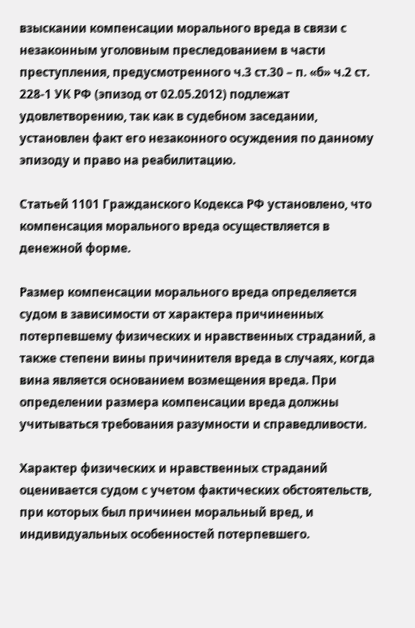взыскании компенсации морального вреда в связи с незаконным уголовным преследованием в части преступления, предусмотренного ч.3 ст.30 – п. «б» ч.2 ст. 228-1 УК РФ (эпизод от 02.05.2012) подлежат удовлетворению, так как в судебном заседании, установлен факт его незаконного осуждения по данному эпизоду и право на реабилитацию.

Статьей 1101 Гражданского Кодекса РФ установлено, что компенсация морального вреда осуществляется в денежной форме.

Размер компенсации морального вреда определяется судом в зависимости от характера причиненных потерпевшему физических и нравственных страданий, а также степени вины причинителя вреда в случаях, когда вина является основанием возмещения вреда. При определении размера компенсации вреда должны учитываться требования разумности и справедливости.

Характер физических и нравственных страданий оценивается судом с учетом фактических обстоятельств, при которых был причинен моральный вред, и индивидуальных особенностей потерпевшего.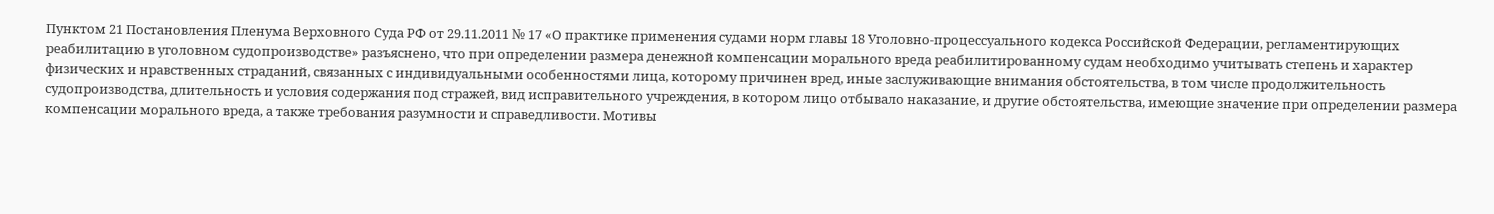Пунктом 21 Постановления Пленума Верховного Суда РФ от 29.11.2011 № 17 «О практике применения судами норм главы 18 Уголовно-процессуального кодекса Российской Федерации, регламентирующих реабилитацию в уголовном судопроизводстве» разъяснено, что при определении размера денежной компенсации морального вреда реабилитированному судам необходимо учитывать степень и характер физических и нравственных страданий, связанных с индивидуальными особенностями лица, которому причинен вред, иные заслуживающие внимания обстоятельства, в том числе продолжительность судопроизводства, длительность и условия содержания под стражей, вид исправительного учреждения, в котором лицо отбывало наказание, и другие обстоятельства, имеющие значение при определении размера компенсации морального вреда, а также требования разумности и справедливости. Мотивы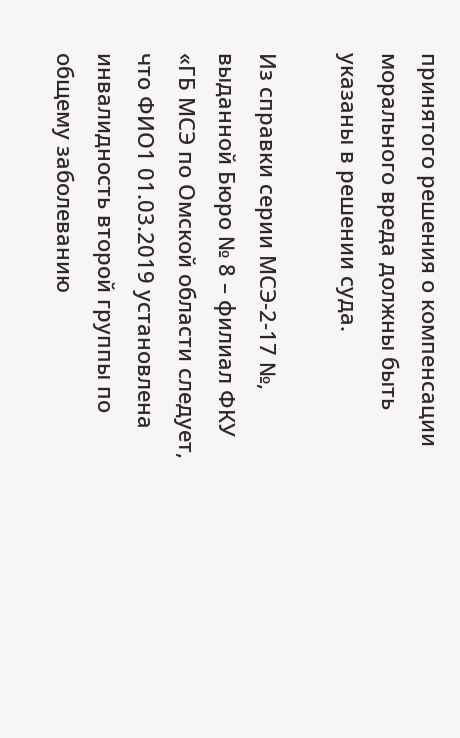принятого решения о компенсации морального вреда должны быть указаны в решении суда.

Из справки серии МСЭ-2-17 №, выданной Бюро № 8 – филиал ФКУ «ГБ МСЭ по Омской области следует, что ФИО1 01.03.2019 установлена инвалидность второй группы по общему заболеванию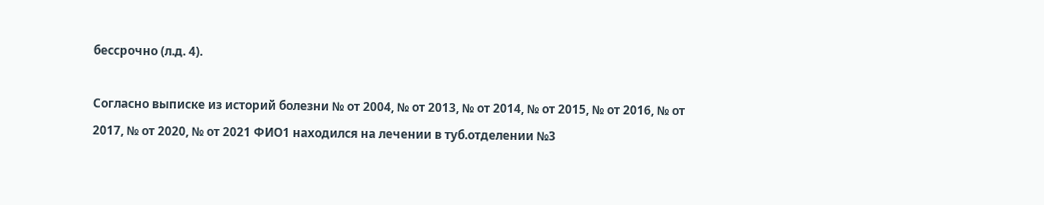бессрочно (л.д. 4).

Согласно выписке из историй болезни № от 2004, № от 2013, № от 2014, № от 2015, № от 2016, № от 2017, № от 2020, № от 2021 ФИО1 находился на лечении в туб.отделении №3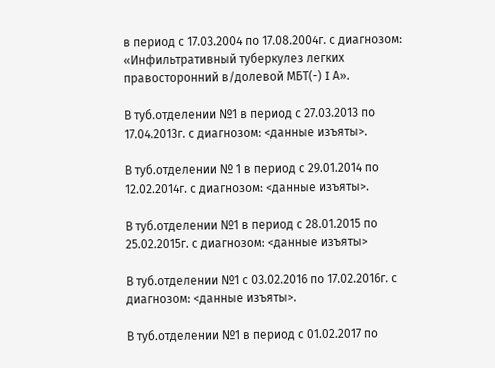в период с 17.03.2004 по 17.08.2004г. с диагнозом: «Инфильтративный туберкулез легких правосторонний в/долевой МБТ(-) I А».

В туб.отделении №1 в период с 27.03.2013 по 17.04.2013г. с диагнозом: <данные изъяты>.

В туб.отделении № 1 в период с 29.01.2014 по 12.02.2014г. с диагнозом: <данные изъяты>.

В туб.отделении №1 в период с 28.01.2015 по 25.02.2015г. с диагнозом: <данные изъяты>

В туб.отделении №1 с 03.02.2016 по 17.02.2016г. с диагнозом: <данные изъяты>.

В туб.отделении №1 в период с 01.02.2017 по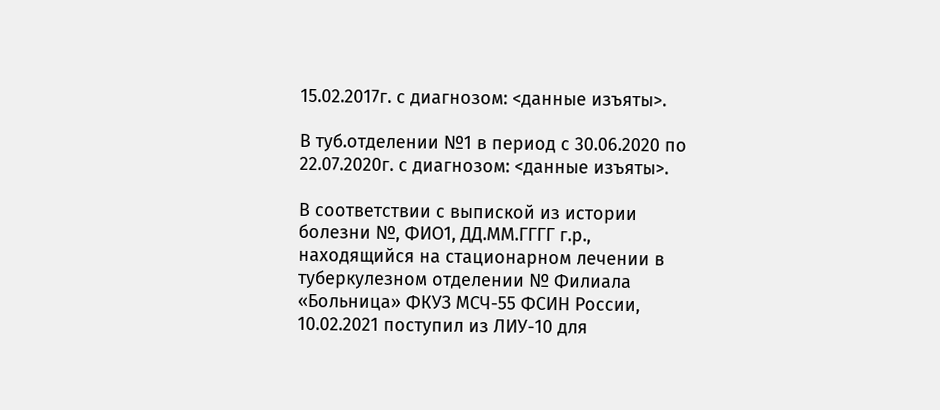15.02.2017г. с диагнозом: <данные изъяты>.

В туб.отделении №1 в период с 30.06.2020 по 22.07.2020г. с диагнозом: <данные изъяты>.

В соответствии с выпиской из истории болезни №, ФИО1, ДД.ММ.ГГГГ г.р., находящийся на стационарном лечении в туберкулезном отделении № Филиала «Больница» ФКУЗ МСЧ-55 ФСИН России, 10.02.2021 поступил из ЛИУ-10 для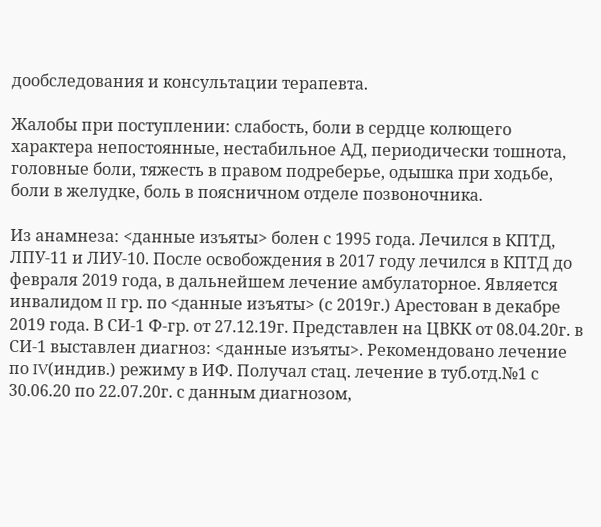дообследования и консультации терапевта.

Жалобы при поступлении: слабость, боли в сердце колющего характера непостоянные, нестабильное АД, периодически тошнота, головные боли, тяжесть в правом подреберье, одышка при ходьбе, боли в желудке, боль в поясничном отделе позвоночника.

Из анамнеза: <данные изъяты> болен с 1995 года. Лечился в КПТД, ЛПУ-11 и ЛИУ-10. После освобождения в 2017 году лечился в КПТД до февраля 2019 года, в дальнейшем лечение амбулаторное. Является инвалидом II гр. по <данные изъяты> (с 2019г.) Арестован в декабре 2019 года. В СИ-1 Ф-гр. от 27.12.19г. Представлен на ЦВКК от 08.04.20г. в СИ-1 выставлен диагноз: <данные изъяты>. Рекомендовано лечение по IV(индив.) режиму в ИФ. Получал стац. лечение в туб.отд.№1 с 30.06.20 по 22.07.20г. с данным диагнозом,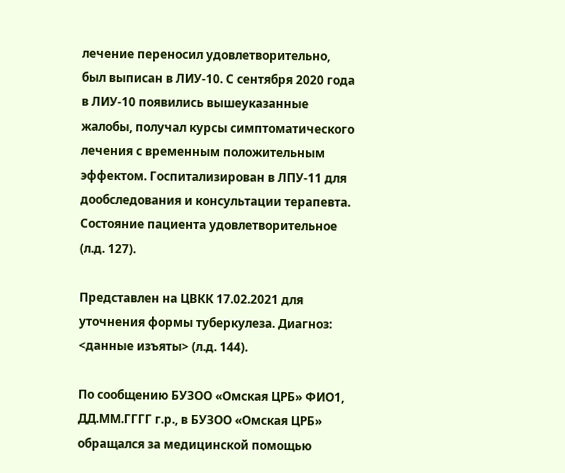лечение переносил удовлетворительно, был выписан в ЛИУ-10. С сентября 2020 года в ЛИУ-10 появились вышеуказанные жалобы, получал курсы симптоматического лечения с временным положительным эффектом. Госпитализирован в ЛПУ-11 для дообследования и консультации терапевта. Состояние пациента удовлетворительное (л.д. 127).

Представлен на ЦВКК 17.02.2021 для уточнения формы туберкулеза. Диагноз: <данные изъяты> (л.д. 144).

По сообщению БУЗОО «Омская ЦРБ» ФИО1, ДД.ММ.ГГГГ г.р., в БУЗОО «Омская ЦРБ» обращался за медицинской помощью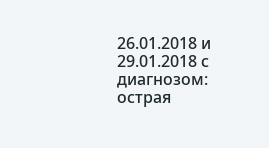26.01.2018 и 29.01.2018 с диагнозом: острая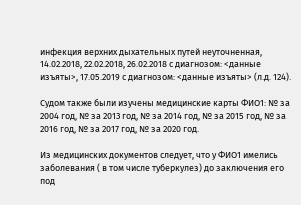инфекция верхних дыхательных путей неуточненная, 14.02.2018, 22.02.2018, 26.02.2018 с диагнозом: <данные изъяты>, 17.05.2019 с диагнозом: <данные изъяты> (л.д. 124).

Судом также были изучены медицинские карты ФИО1: № за 2004 год, № за 2013 год, № за 2014 год, № за 2015 год, № за 2016 год, № за 2017 год, № за 2020 год.

Из медицинских документов следует, что у ФИО1 имелись заболевания ( в том числе туберкулез) до заключения его под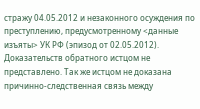стражу 04.05.2012 и незаконного осуждения по преступлению, предусмотренному <данные изъяты> УК РФ (эпизод от 02.05.2012). Доказательств обратного истцом не представлено. Так же истцом не доказана причинно-следственная связь между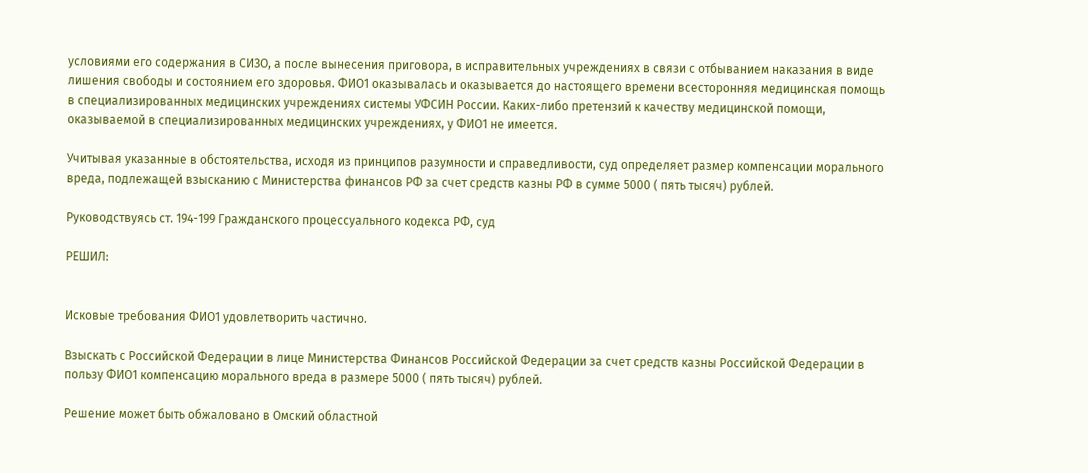условиями его содержания в СИЗО, а после вынесения приговора, в исправительных учреждениях в связи с отбыванием наказания в виде лишения свободы и состоянием его здоровья. ФИО1 оказывалась и оказывается до настоящего времени всесторонняя медицинская помощь в специализированных медицинских учреждениях системы УФСИН России. Каких-либо претензий к качеству медицинской помощи, оказываемой в специализированных медицинских учреждениях, у ФИО1 не имеется.

Учитывая указанные в обстоятельства, исходя из принципов разумности и справедливости, суд определяет размер компенсации морального вреда, подлежащей взысканию с Министерства финансов РФ за счет средств казны РФ в сумме 5000 ( пять тысяч) рублей.

Руководствуясь ст. 194-199 Гражданского процессуального кодекса РФ, суд

РЕШИЛ:


Исковые требования ФИО1 удовлетворить частично.

Взыскать с Российской Федерации в лице Министерства Финансов Российской Федерации за счет средств казны Российской Федерации в пользу ФИО1 компенсацию морального вреда в размере 5000 ( пять тысяч) рублей.

Решение может быть обжаловано в Омский областной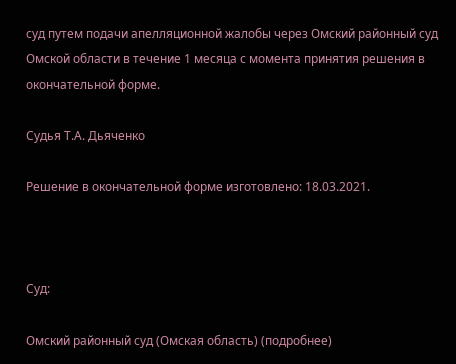суд путем подачи апелляционной жалобы через Омский районный суд Омской области в течение 1 месяца с момента принятия решения в окончательной форме.

Судья Т.А. Дьяченко

Решение в окончательной форме изготовлено: 18.03.2021.



Суд:

Омский районный суд (Омская область) (подробнее)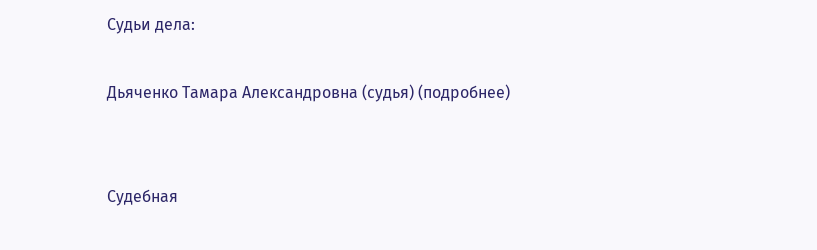Судьи дела:

Дьяченко Тамара Александровна (судья) (подробнее)


Судебная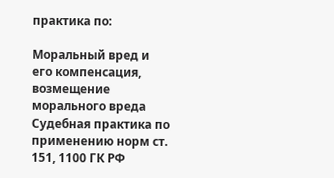практика по:

Моральный вред и его компенсация, возмещение морального вреда
Судебная практика по применению норм ст. 151, 1100 ГК РФ